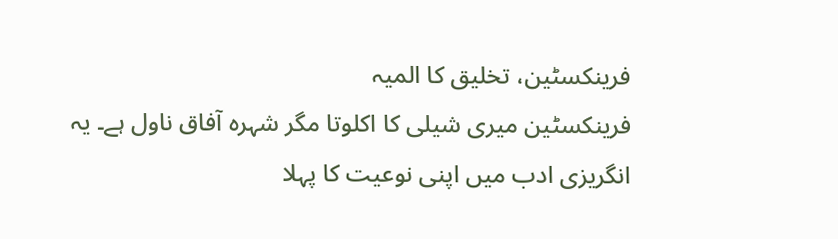فرینکسٹین، تخلیق کا المیہ
فرینکسٹین میری شیلی کا اکلوتا مگر شہرہ آفاق ناول ہے۔ یہ انگریزی ادب میں اپنی نوعیت کا پہلا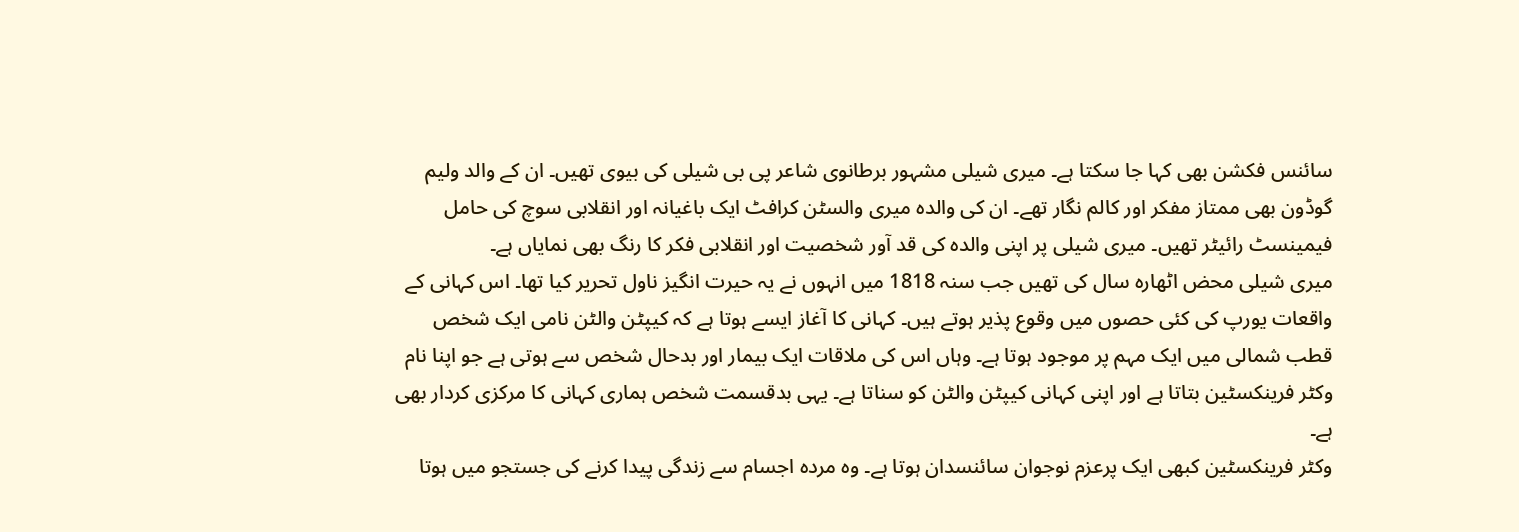سائنس فکشن بھی کہا جا سکتا ہے۔ میری شیلی مشہور برطانوی شاعر پی بی شیلی کی بیوی تھیں۔ ان کے والد ولیم گوڈون بھی ممتاز مفکر اور کالم نگار تھے۔ ان کی والدہ میری والسٹن کرافٹ ایک باغیانہ اور انقلابی سوچ کی حامل فیمینسٹ رائیٹر تھیں۔ میری شیلی پر اپنی والدہ کی قد آور شخصیت اور انقلابی فکر کا رنگ بھی نمایاں ہے۔
میری شیلی محض اٹھارہ سال کی تھیں جب سنہ 1818 میں انہوں نے یہ حیرت انگیز ناول تحریر کیا تھا۔ اس کہانی کے واقعات یورپ کی کئی حصوں میں وقوع پذیر ہوتے ہیں۔ کہانی کا آغاز ایسے ہوتا ہے کہ کیپٹن والٹن نامی ایک شخص قطب شمالی میں ایک مہم پر موجود ہوتا ہے۔ وہاں اس کی ملاقات ایک بیمار اور بدحال شخص سے ہوتی ہے جو اپنا نام وکٹر فرینکسٹین بتاتا ہے اور اپنی کہانی کیپٹن والٹن کو سناتا ہے۔ یہی بدقسمت شخص ہماری کہانی کا مرکزی کردار بھی ہے۔
وکٹر فرینکسٹین کبھی ایک پرعزم نوجوان سائنسدان ہوتا ہے۔ وہ مردہ اجسام سے زندگی پیدا کرنے کی جستجو میں ہوتا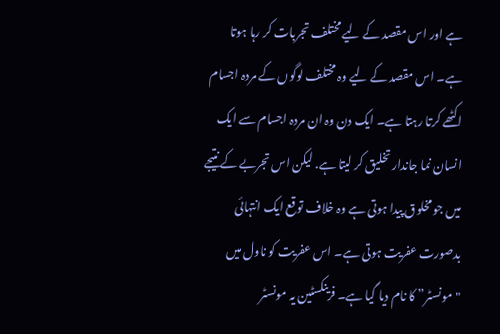ہے اور اس مقصد کے لیے مختلف تجربات کر رہا ہوتا ہے۔ اس مقصد کے لیے وہ مختلف لوگوں کے مردہ اجسام اکٹھے کرتا رہتا ہے۔ ایک دن وہ ان مردہ اجسام سے ایک انسان نما جاندار تخلیق کر لیتا ہے. لیکن اس تجربے کے نتیجے میں جو مخلوق پیدا ہوتی ہے وہ خلاف توقع ایک انتہائی بدصورت عفریت ہوتی ہے۔ اس عفریت کو ناول میں "مونسٹر” کا نام دیا گیا ہے۔ فرینکسٹین یہ مونسٹر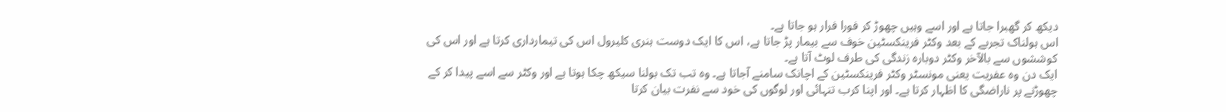دیکھ کر گھبرا جاتا ہے اور اسے وہیں چھوڑ کر فورا فرار ہو جاتا ہے۔
اس ہولناک تجربے کے بعد وکٹر فرینکسٹین خوف سے بیمار پڑ جاتا ہے، اس کا ایک دوست ہنری کلیرول اس کی تیمارداری کرتا ہے اور اس کی کوششوں سے بالآخر وکٹر دوبارہ زندگی کی طرف لوٹ آتا ہے۔
ایک دن وہ عفریت یعنی مونسٹر وکٹر فرینکسٹین کے اچانک سامنے آجاتا ہے۔ وہ تب تک بولنا سیکھ چکا ہوتا ہے اور وکٹر سے اسے پیدا کر کے چھوڑنے پر ناراضگی کا اظہار کرتا ہے۔ اور اپنا کرب تنہائی اور لوگوں کی خود سے نفرت بیان کرتا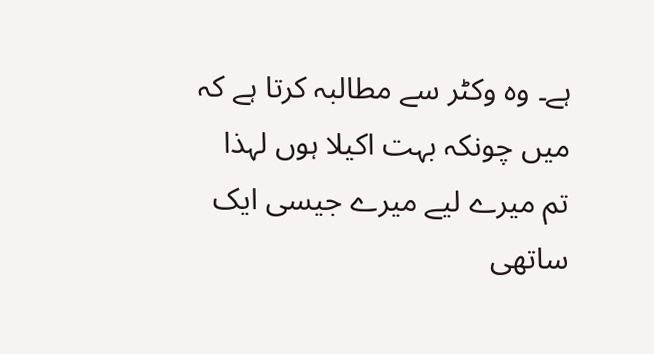ہے۔ وہ وکٹر سے مطالبہ کرتا ہے کہ میں چونکہ بہت اکیلا ہوں لہذا تم میرے لیے میرے جیسی ایک ساتھی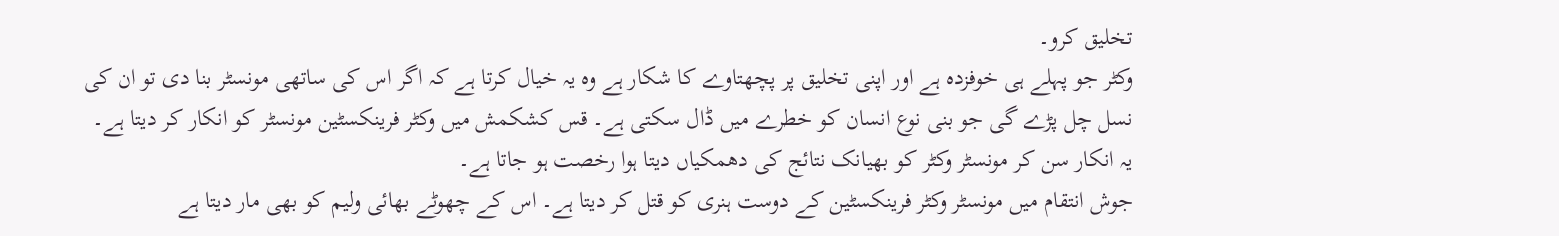تخلیق کرو۔
وکٹر جو پہلے ہی خوفزدہ ہے اور اپنی تخلیق پر پچھتاوے کا شکار ہے وہ یہ خیال کرتا ہے کہ اگر اس کی ساتھی مونسٹر بنا دی تو ان کی نسل چل پڑے گی جو بنی نوع انسان کو خطرے میں ڈال سکتی ہے۔ قس کشکمش میں وکٹر فرینکسٹین مونسٹر کو انکار کر دیتا ہے۔ یہ انکار سن کر مونسٹر وکٹر کو بھیانک نتائج کی دھمکیاں دیتا ہوا رخصت ہو جاتا ہے۔
جوش انتقام میں مونسٹر وکٹر فرینکسٹین کے دوست ہنری کو قتل کر دیتا ہے۔ اس کے چھوٹے بھائی ولیم کو بھی مار دیتا ہے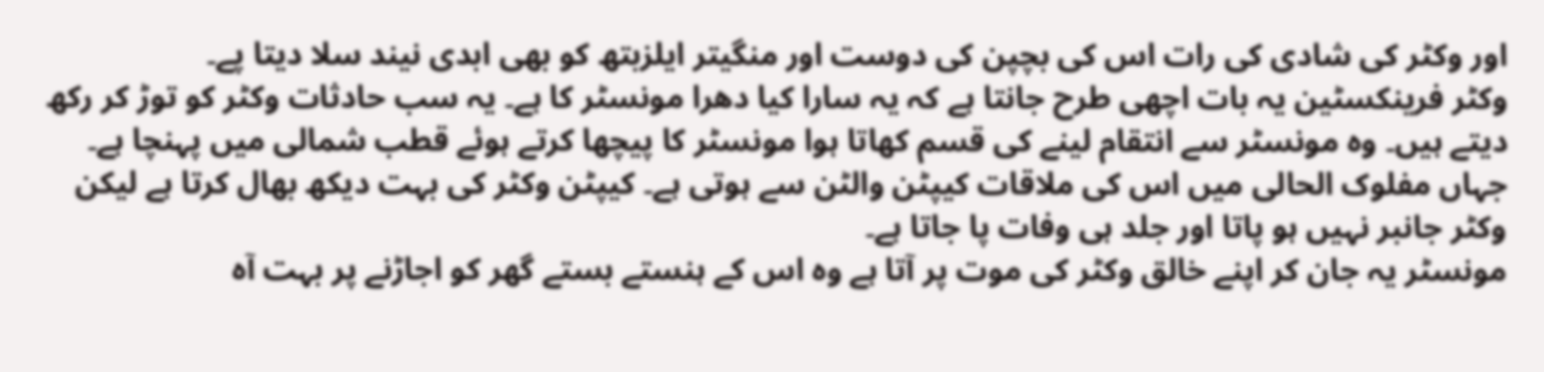اور وکٹر کی شادی کی رات اس کی بچپن کی دوست اور منگیتر ایلزبتھ کو بھی ابدی نیند سلا دیتا پے۔
وکٹر فرینکسٹین یہ بات اچھی طرح جانتا ہے کہ یہ سارا کیا دھرا مونسٹر کا ہے۔ یہ سب حادثات وکٹر کو توڑ کر رکھ دیتے ہیں۔ وہ مونسٹر سے انتقام لینے کی قسم کھاتا ہوا مونسٹر کا پیچھا کرتے ہوئے قطب شمالی میں پہنچا ہے۔ جہاں مفلوک الحالی میں اس کی ملاقات کیپٹن والٹن سے ہوتی ہے۔ کیپٹن وکٹر کی بہت دیکھ بھال کرتا ہے لیکن وکٹر جانبر نہیں ہو پاتا اور جلد ہی وفات پا جاتا ہے۔
مونسٹر یہ جان کر اپنے خالق وکٹر کی موت پر آتا ہے وہ اس کے ہنستے بستے گھر کو اجاڑنے پر بہت آہ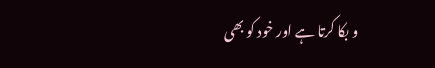و بکا کرتا ہے اور خود کو بھی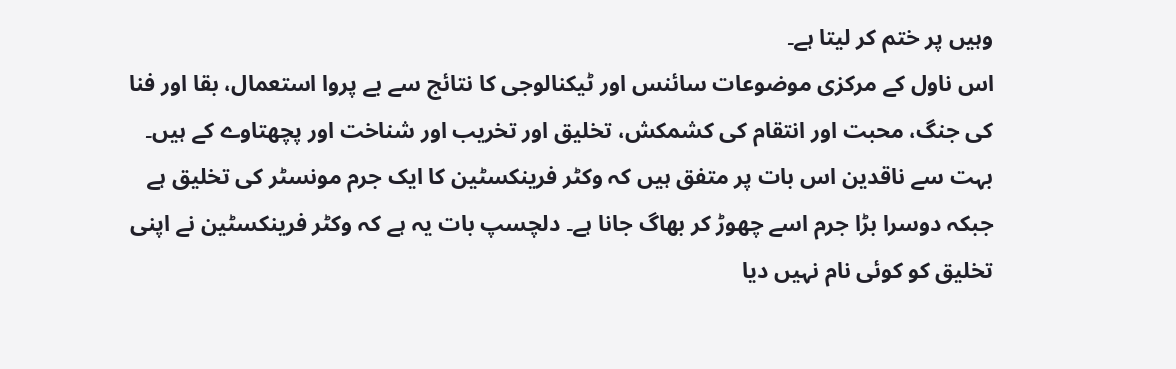وہیں پر ختم کر لیتا ہے۔
اس ناول کے مرکزی موضوعات سائنس اور ٹیکنالوجی کا نتائج سے بے پروا استعمال، بقا اور فنا کی جنگ، محبت اور انتقام کی کشمکش، تخلیق اور تخریب اور شناخت اور پچھتاوے کے ہیں۔
بہت سے ناقدین اس بات پر متفق ہیں کہ وکٹر فرینکسٹین کا ایک جرم مونسٹر کی تخلیق ہے جبکہ دوسرا بڑا جرم اسے چھوڑ کر بھاگ جانا ہے۔ دلچسپ بات یہ ہے کہ وکٹر فرینکسٹین نے اپنی تخلیق کو کوئی نام نہیں دیا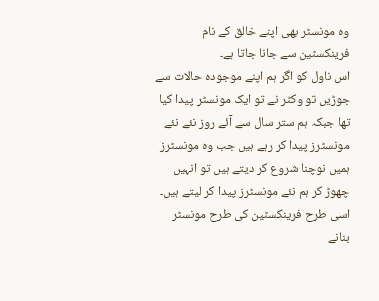وہ مونسٹر بھی اپنے خالق کے نام فرینکسٹین سے جانا جاتا ہے۔
اس ناول کو اگر ہم اپنے موجودہ حالات سے جوڑیں تو وکٹر نے تو ایک مونسٹر پیدا کیا تھا جبکہ ہم ستر سال سے آئے روز نئے نئے مونسٹرز پیدا کر رہے ہیں جب وہ مونسٹرز ہمیں نوچنا شروع کر دیتے ہیں تو انہیں چھوڑ کر ہم نئے مونسٹرز پیدا کر لیتے ہیں۔ اسی طرح فرینکسٹین کی طرح مونسٹر بنانے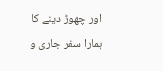اور چھوڑ دینے کا ہمارا سفر جاری و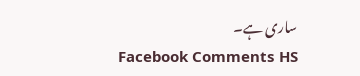ساری ہے۔
Facebook Comments HS